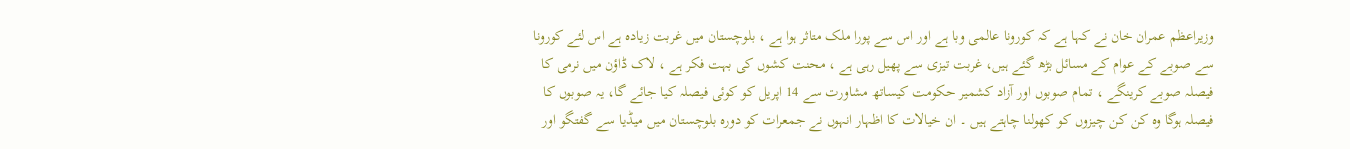وزیراعظم عمران خان نے کہا ہے کہ کورونا عالمی وبا ہے اور اس سے پورا ملک متاثر ہوا ہے ، بلوچستان میں غربت زیادہ ہے اس لئے کورونا سے صوبے کے عوام کے مسائل بڑھ گئے ہیں، غربت تیزی سے پھیل رہی ہے ، محنت کشوں کی بہت فکر ہے ، لاک ڈاؤن میں نرمی کا فیصلہ صوبے کرینگے ، تمام صوبوں اور آزاد کشمیر حکومت کیساتھ مشاورت سے 14 اپریل کو کوئی فیصلہ کیا جائے گا، یہ صوبوں کا فیصلہ ہوگا وہ کن کن چیزوں کو کھولنا چاہتے ہیں ۔ ان خیالات کا اظہار انہوں نے جمعرات کو دورہ بلوچستان میں میڈیا سے گفتگو اور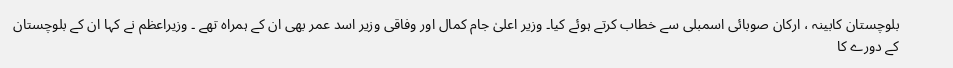بلوچستان کابینہ ، ارکان صوبائی اسمبلی سے خطاب کرتے ہوئے کیا۔ وزیر اعلیٰ جام کمال اور وفاقی وزیر اسد عمر بھی ان کے ہمراہ تھے ۔ وزیراعظم نے کہا ان کے بلوچستان کے دورے کا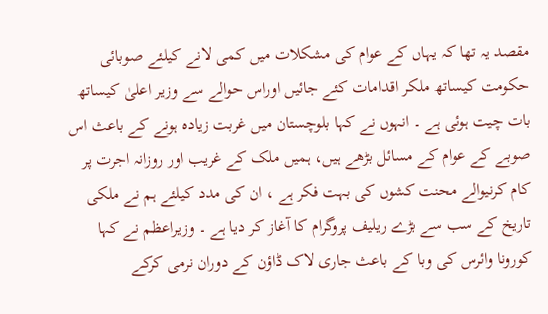مقصد یہ تھا کہ یہاں کے عوام کی مشکلات میں کمی لانے کیلئے صوبائی حکومت کیساتھ ملکر اقدامات کئے جائیں اوراس حوالے سے وزیر اعلیٰ کیساتھ بات چیت ہوئی ہے ۔ انہوں نے کہا بلوچستان میں غربت زیادہ ہونے کے باعث اس صوبے کے عوام کے مسائل بڑھے ہیں، ہمیں ملک کے غریب اور روزانہ اجرت پر کام کرنیوالے محنت کشوں کی بہت فکر ہے ، ان کی مدد کیلئے ہم نے ملکی تاریخ کے سب سے بڑے ریلیف پروگرام کا آغاز کر دیا ہے ۔ وزیراعظم نے کہا کورونا وائرس کی وبا کے باعث جاری لاک ڈاؤن کے دوران نرمی کرکے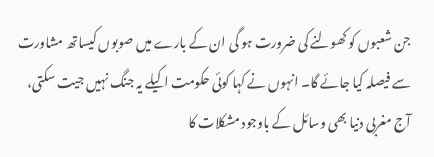جن شعبوں کو کھولنے کی ضرورت ہو گی ان کے بارے میں صوبوں کیساتھ مشاورت سے فیصلہ کیا جائے گا۔ انہوں نے کہا کوئی حکومت اکیلے یہ جنگ نہیں جیت سکتی، آج مغربی دنیا بھی وسائل کے باوجود مشکلات کا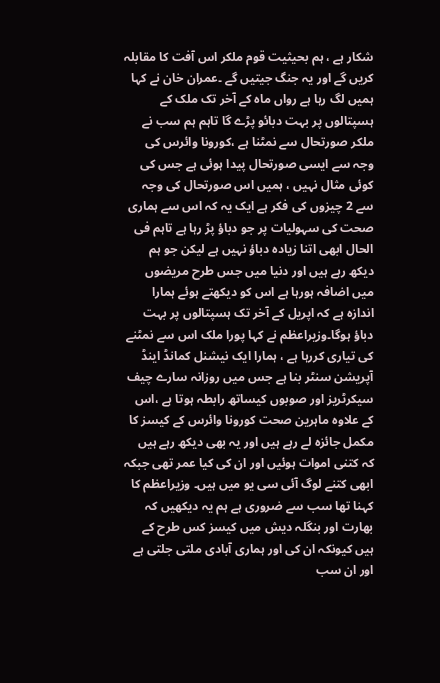شکار ہے ، ہم بحیثیت قوم ملکر اس آفت کا مقابلہ کریں گے اور یہ جنگ جیتیں گے ۔عمران خان نے کہا ہمیں لگ رہا ہے رواں ماہ کے آخر تک ملک کے ہسپتالوں پر بہت دبائو پڑے گا تاہم ہم سب نے ملکر صورتحال سے نمٹنا ہے ،کورونا وائرس کی وجہ سے ایسی صورتحال پیدا ہوئی ہے جس کی کوئی مثال نہیں ، ہمیں اس صورتحال کی وجہ سے 2 چیزوں کی فکر ہے ایک یہ کہ اس سے ہماری صحت کی سہولیات پر جو دباؤ پڑ رہا ہے تاہم فی الحال ابھی اتنا زیادہ دباؤ نہیں ہے لیکن جو ہم دیکھ رہے ہیں اور دنیا میں جس طرح مریضوں میں اضافہ ہورہا ہے اس کو دیکھتے ہوئے ہمارا اندازہ ہے کہ اپریل کے آخر تک ہسپتالوں پر بہت دباؤ ہوگا۔وزیراعظم نے کہا پورا ملک اس سے نمٹنے کی تیاری کررہا ہے ، ہمارا ایک نیشنل کمانڈ اینڈ آپریشن سنٹر بنا ہے جس میں روزانہ سارے چیف سیکرٹریز اور صوبوں کیساتھ رابطہ ہوتا ہے ،اس کے علاوہ ماہرین صحت کورونا وائرس کے کیسز کا مکمل جائزہ لے رہے ہیں اور یہ بھی دیکھ رہے ہیں کہ کتنی اموات ہوئیں اور ان کی کیا عمر تھی جبکہ ابھی کتنے لوگ آئی سی یو میں ہیں۔ وزیراعظم کا کہنا تھا سب سے ضروری ہے ہم یہ دیکھیں کہ بھارت اور بنگلہ دیش میں کیسز کس طرح کے ہیں کیونکہ ان کی اور ہماری آبادی ملتی جلتی ہے اور ان سب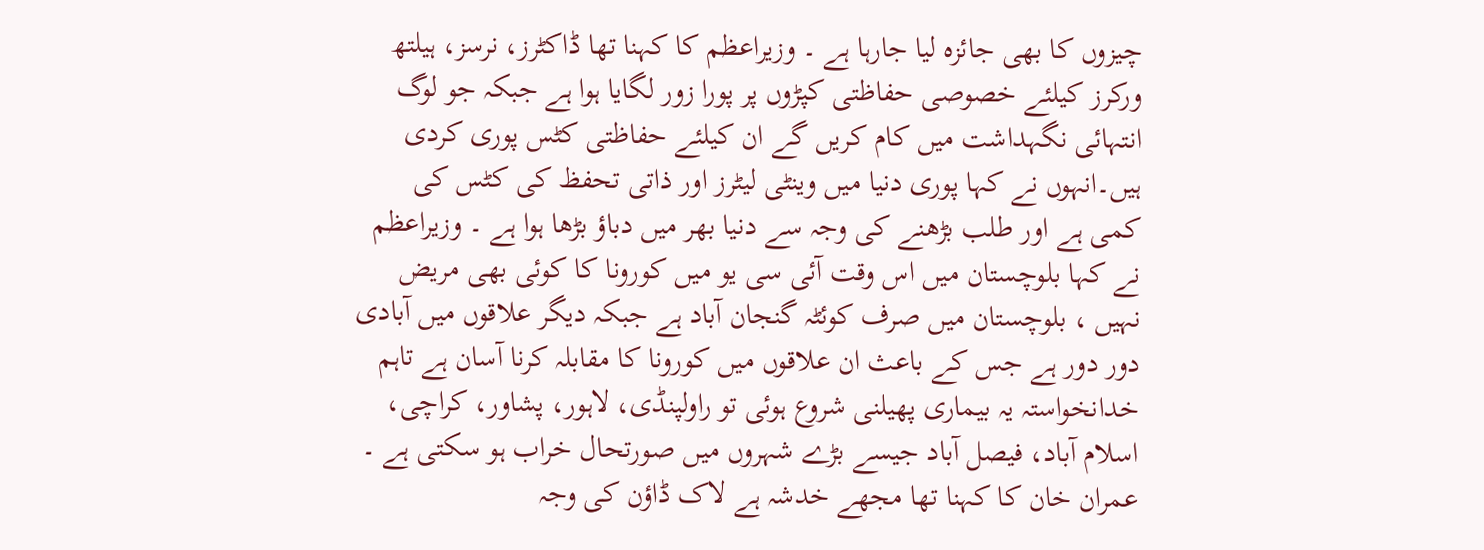چیزوں کا بھی جائزہ لیا جارہا ہے ۔ وزیراعظم کا کہنا تھا ڈاکٹرز، نرسز، ہیلتھ ورکرز کیلئے خصوصی حفاظتی کپڑوں پر پورا زور لگایا ہوا ہے جبکہ جو لوگ انتہائی نگہداشت میں کام کریں گے ان کیلئے حفاظتی کٹس پوری کردی ہیں۔انہوں نے کہا پوری دنیا میں وینٹی لیٹرز اور ذاتی تحفظ کی کٹس کی کمی ہے اور طلب بڑھنے کی وجہ سے دنیا بھر میں دباؤ بڑھا ہوا ہے ۔ وزیراعظم نے کہا بلوچستان میں اس وقت آئی سی یو میں کورونا کا کوئی بھی مریض نہیں ، بلوچستان میں صرف کوئٹہ گنجان آباد ہے جبکہ دیگر علاقوں میں آبادی دور دور ہے جس کے باعث ان علاقوں میں کورونا کا مقابلہ کرنا آسان ہے تاہم خدانخواستہ یہ بیماری پھیلنی شروع ہوئی تو راولپنڈی، لاہور، پشاور، کراچی، اسلام آباد، فیصل آباد جیسے بڑے شہروں میں صورتحال خراب ہو سکتی ہے ۔ عمران خان کا کہنا تھا مجھے خدشہ ہے لاک ڈاؤن کی وجہ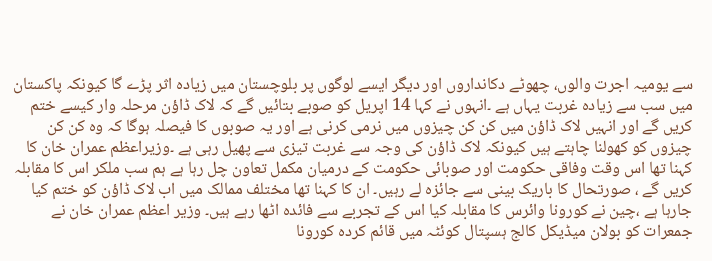سے یومیہ اجرت والوں، چھوٹے دکانداروں اور دیگر ایسے لوگوں پر بلوچستان میں زیادہ اثر پڑے گا کیونکہ پاکستان میں سب سے زیادہ غربت یہاں ہے ۔انہوں نے کہا 14 اپریل کو صوبے بتائیں گے کہ لاک ڈاؤن مرحلہ وار کیسے ختم کریں گے اور انہیں لاک ڈاؤن میں کن کن چیزوں میں نرمی کرنی ہے اور یہ صوبوں کا فیصلہ ہوگا کہ وہ کن کن چیزوں کو کھولنا چاہتے ہیں کیونکہ لاک ڈاؤن کی وجہ سے غربت تیزی سے پھیل رہی ہے ۔وزیراعظم عمران خان کا کہنا تھا اس وقت وفاقی حکومت اور صوبائی حکومت کے درمیان مکمل تعاون چل رہا ہے ہم سب ملکر اس کا مقابلہ کریں گے ، صورتحال کا باریک بینی سے جائزہ لے رہیں۔ ان کا کہنا تھا مختلف ممالک میں اب لاک ڈاؤن کو ختم کیا جارہا ہے ،چین نے کورونا وائرس کا مقابلہ کیا اس کے تجربے سے فائدہ اٹھا رہے ہیں۔ وزیر اعظم عمران خان نے جمعرات کو بولان میڈیکل کالج ہسپتال کوئٹہ میں قائم کردہ کورونا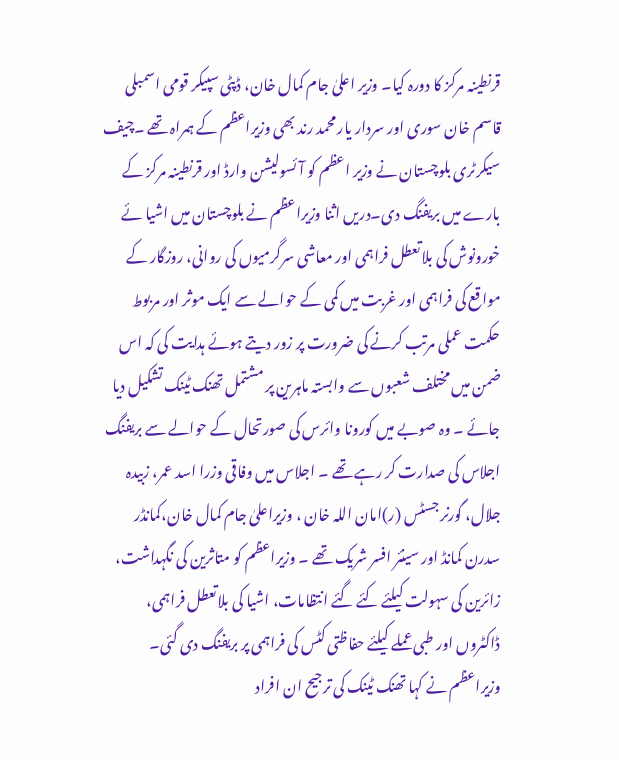قرنطینہ مرکز کا دورہ کیا۔ وزیر اعلیٰ جام کمال خان، ڈپٹی سپیکر قومی اسمبلی قاسم خان سوری اور سردار یار محمد رند بھی وزیراعظم کے ہمراہ تھے ۔چیف سیکرٹری بلوچستان نے وزیر اعظم کو آئسولیشن وارڈ اور قرنطینہ مرکز کے بارے میں بریفنگ دی۔دریں اثنا وزیراعظم نے بلوچستان میں اشیا ئے خورونوش کی بلاتعطل فراہمی اور معاشی سرگرمیوں کی روانی، روزگار کے مواقع کی فراہمی اور غربت میں کمی کے حوالے سے ایک موثر اور مربوط حکمت عملی مرتب کرنے کی ضرورت پر زور دیتے ہوئے ہدایت کی کہ اس ضمن میں مختلف شعبوں سے وابستہ ماہرین پر مشتمل تھنک ٹینک تشکیل دیا جائے ۔ وہ صوبے میں کورونا وائرس کی صورتحال کے حوالے سے بریفنگ اجلاس کی صدارت کر رہے تھے ۔ اجلاس میں وفاقی وزرا اسد عمر، زبیدہ جلال، گورنر جسٹس (ر)امان اللہ خان ، وزیراعلیٰ جام کمال خان،کمانڈر سدرن کمانڈ اور سینئر افسر شریک تھے ۔ وزیراعظم کو متاثرین کی نگہداشت، زائرین کی سہولت کیلئے کئے گئے انتظامات، اشیا کی بلاتعطل فراہمی، ڈاکٹروں اور طبی عملے کیلئے حفاظتی کٹس کی فراہمی پر بریفنگ دی گئی۔ وزیراعظم نے کہا تھنک ٹینک کی ترجیح ان افراد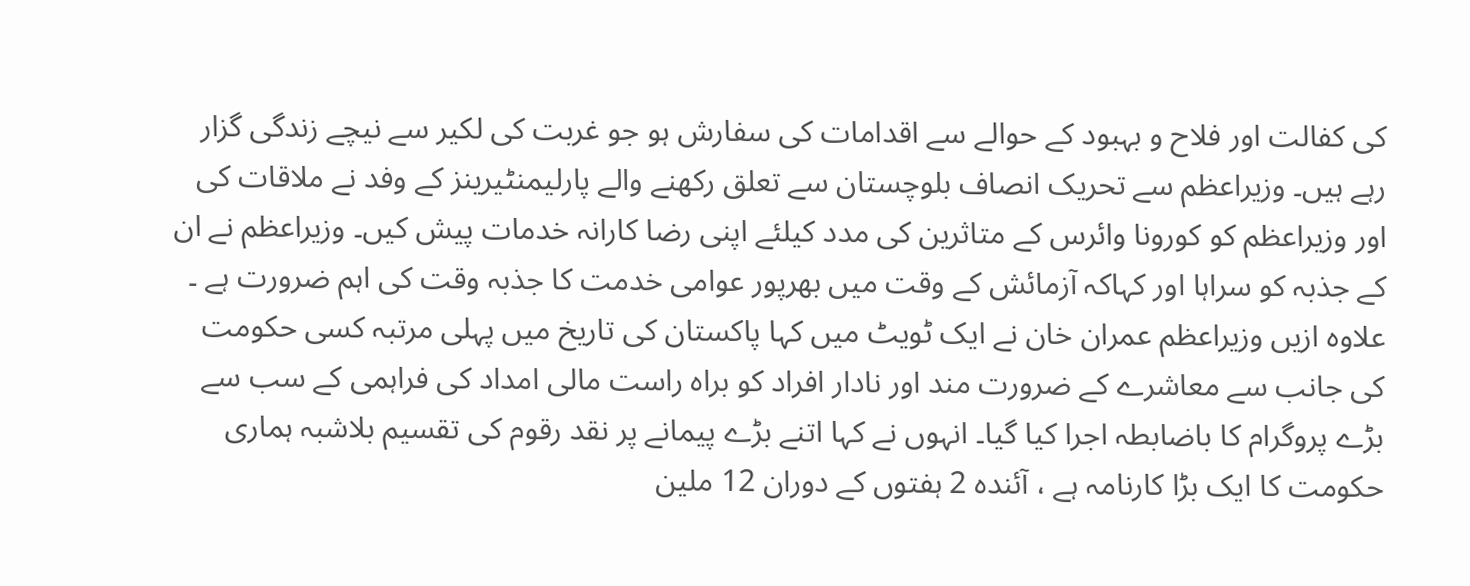کی کفالت اور فلاح و بہبود کے حوالے سے اقدامات کی سفارش ہو جو غربت کی لکیر سے نیچے زندگی گزار رہے ہیں۔ وزیراعظم سے تحریک انصاف بلوچستان سے تعلق رکھنے والے پارلیمنٹیرینز کے وفد نے ملاقات کی اور وزیراعظم کو کورونا وائرس کے متاثرین کی مدد کیلئے اپنی رضا کارانہ خدمات پیش کیں۔ وزیراعظم نے ان کے جذبہ کو سراہا اور کہاکہ آزمائش کے وقت میں بھرپور عوامی خدمت کا جذبہ وقت کی اہم ضرورت ہے ۔ علاوہ ازیں وزیراعظم عمران خان نے ایک ٹویٹ میں کہا پاکستان کی تاریخ میں پہلی مرتبہ کسی حکومت کی جانب سے معاشرے کے ضرورت مند اور نادار افراد کو براہ راست مالی امداد کی فراہمی کے سب سے بڑے پروگرام کا باضابطہ اجرا کیا گیا۔ انہوں نے کہا اتنے بڑے پیمانے پر نقد رقوم کی تقسیم بلاشبہ ہماری حکومت کا ایک بڑا کارنامہ ہے ، آئندہ 2 ہفتوں کے دوران 12 ملین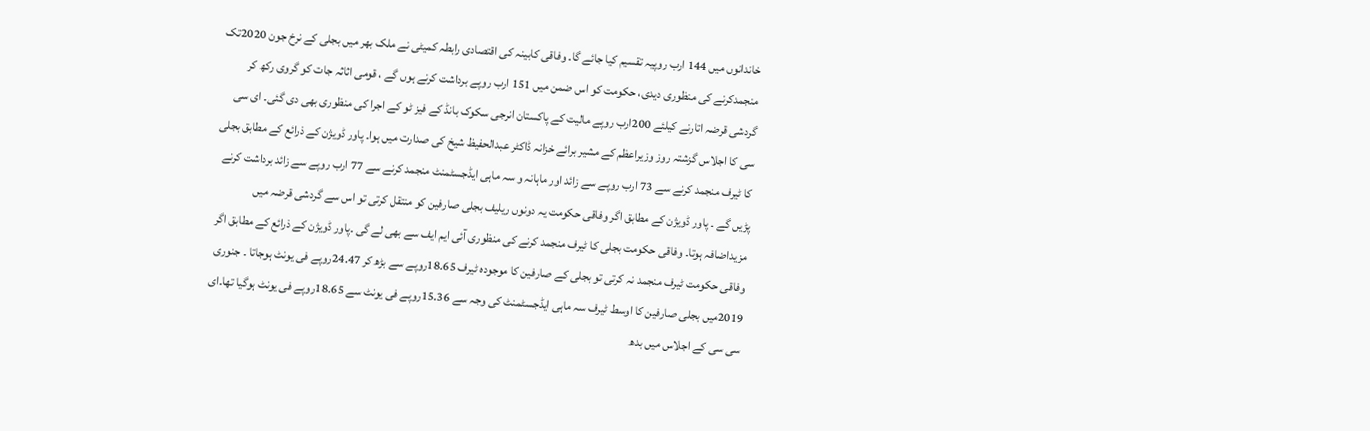خاندانوں میں 144 ارب روپیہ تقسیم کیا جائے گا۔ وفاقی کابینہ کی اقتصادی رابطہ کمیٹی نے ملک بھر میں بجلی کے نرخ جون 2020تک منجمدکرنے کی منظوری دیدی، حکومت کو اس ضمن میں 151 ارب روپے برداشت کرنے ہوں گے ، قومی اثاثہ جات کو گروی رکھ کر گردشی قرضہ اتارنے کیلئے 200ارب روپے مالیت کے پاکستان انرجی سکوک بانڈ کے فیز ٹو کے اجرا کی منظوری بھی دی گئی۔ ای سی سی کا اجلاس گزشتہ روز وزیراعظم کے مشیر برائے خزانہ ڈاکٹر عبدالحفیظ شیخ کی صدارت میں ہوا۔ پاور ڈویژن کے ذرائع کے مطابق بجلی کا ٹیرف منجمد کرنے سے 73 ارب روپے سے زائد اور ماہانہ و سہ ماہی ایڈجسٹمنٹ منجمد کرنے سے 77 ارب روپے سے زائد برداشت کرنے پڑیں گے ۔ پاور ڈویژن کے مطابق اگر وفاقی حکومت یہ دونوں ریلیف بجلی صارفین کو منتقل کرتی تو اس سے گردشی قرضہ میں مزیداضافہ ہوتا۔ وفاقی حکومت بجلی کا ٹیرف منجمد کرنے کی منظوری آئی ایم ایف سے بھی لے گی ۔پاور ڈویژن کے ذرائع کے مطابق اگر وفاقی حکومت ٹیرف منجمد نہ کرتی تو بجلی کے صارفین کا موجودہ ٹیرف 18.65روپے سے بڑھ کر 24.47روپے فی یونٹ ہوجاتا ۔ جنوری 2019میں بجلی صارفین کا اوسط ٹیرف سہ ماہی ایڈجسٹمنٹ کی وجہ سے 15.36روپے فی یونٹ سے 18.65روپے فی یونٹ ہوگیا تھا۔ای سی سی کے اجلاس میں بدھ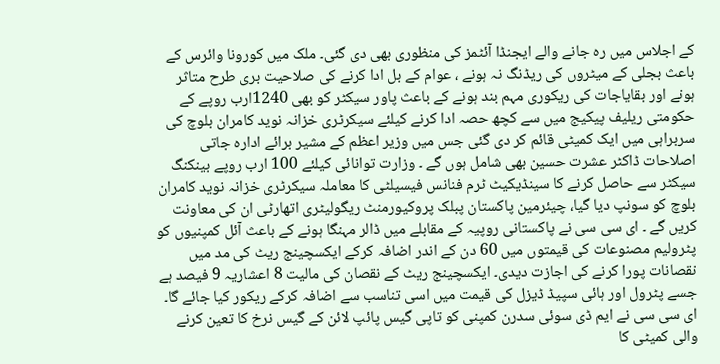کے اجلاس میں رہ جانے والے ایجنڈا آئٹمز کی منظوری بھی دی گئی۔ ملک میں کورونا وائرس کے باعث بجلی کے میٹروں کی ریڈنگ نہ ہونے ، عوام کے بل ادا کرنے کی صلاحیت بری طرح متاثر ہونے اور بقایاجات کی ریکوری مہم بند ہونے کے باعث پاور سیکٹر کو بھی 1240ارب روپے کے حکومتی ریلیف پیکیج میں سے کچھ حصہ ادا کرنے کیلئے سیکرٹری خزانہ نوید کامران بلوچ کی سربراہی میں ایک کمیٹی قائم کر دی گئی جس میں وزیر اعظم کے مشیر برائے ادارہ جاتی اصلاحات ڈاکٹر عشرت حسین بھی شامل ہوں گے ۔ وزارت توانائی کیلئے 100 ارب روپے بینکنگ سیکٹر سے حاصل کرنے کا سینڈیکیٹ ٹرم فنانس فیسیلٹی کا معاملہ سیکرٹری خزانہ نوید کامران بلوچ کو سونپ دیا گیا، چیئرمین پاکستان پبلک پروکیورمنٹ ریگولیٹری اتھارٹی ان کی معاونت کریں گے ۔ ای سی سی نے پاکستانی روپیہ کے مقابلے میں ڈالر مہنگا ہونے کے باعث آئل کمپنیوں کو پٹرولیم مصنوعات کی قیمتوں میں 60 دن کے اندر اضافہ کرکے ایکسچینج ریٹ کی مد میں نقصانات پورا کرنے کی اجازت دیدی۔ ایکسچینج ریٹ کے نقصان کی مالیت 8 اعشاریہ 9 فیصد ہے جسے پٹرول اور ہائی سپیڈ ڈیزل کی قیمت میں اسی تناسب سے اضافہ کرکے ریکور کیا جائے گا۔ ای سی سی نے ایم ڈی سوئی سدرن کمپنی کو تاپی گیس پائپ لائن کے گیس نرخ کا تعین کرنے والی کمیٹی کا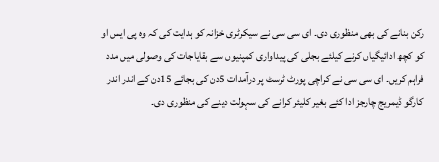رکن بنانے کی بھی منظوری دی۔ ای سی سی نے سیکرٹری خزانہ کو ہدایت کی کہ وہ پی ایس او کو کچھ ادائیگیاں کرنے کیلئے بجلی کی پیداواری کمپنیوں سے بقایاجات کی وصولی میں مدد فراہم کریں۔ ای سی سی نے کراچی پورٹ ٹرسٹ پر درآمدات 5دن کی بجائے 15دن کے اندر اندر کارگو ڈیمریج چارجز ادا کئے بغیر کلیئر کرانے کی سہولت دینے کی منظوری دی۔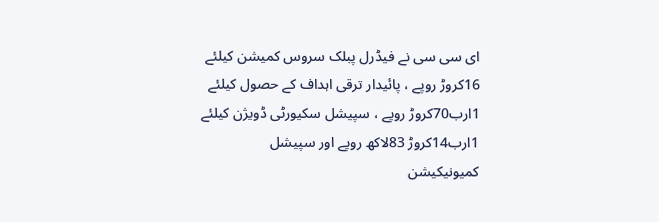ای سی سی نے فیڈرل پبلک سروس کمیشن کیلئے 16کروڑ روپے ، پائیدار ترقی اہداف کے حصول کیلئے 1ارب70کروڑ روپے ، سپیشل سکیورٹی ڈویژن کیلئے 1ارب14کروڑ 83لاکھ روپے اور سپیشل کمیونیکیشن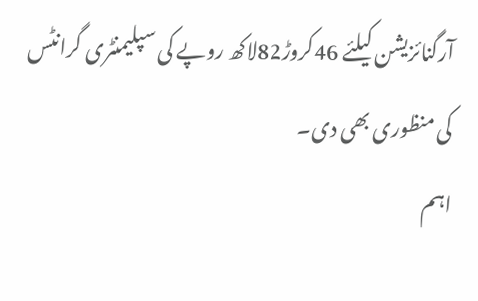آرگنائزیشن کیلئے 46کروڑ82لاکھ روپے کی سپلیمنٹری گرانٹس کی منظوری بھی دی۔
اہم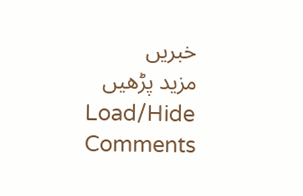خبریں
مزید پڑھیں
Load/Hide Comments